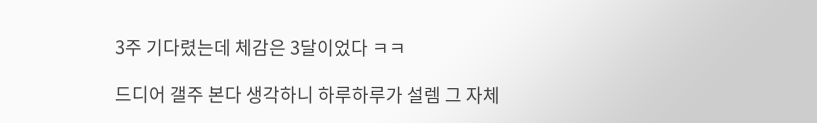3주 기다렸는데 체감은 3달이었다 ㅋㅋ

드디어 갤주 본다 생각하니 하루하루가 설렘 그 자체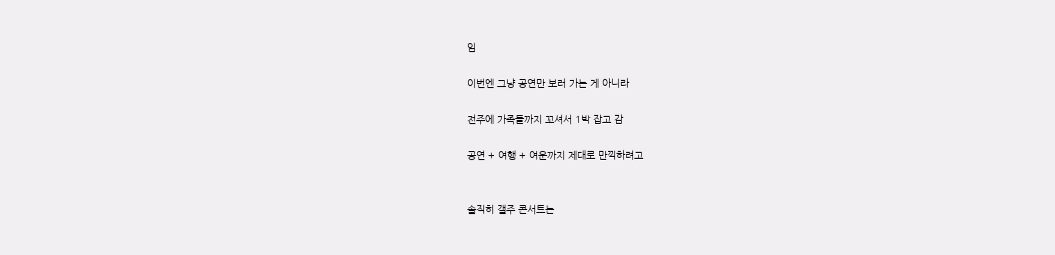임

이번엔 그냥 공연만 보러 가는 게 아니라

전주에 가족들까지 꼬셔서 1박 잡고 감

공연 + 여행 + 여운까지 제대로 만끽하려고


솔직히 갤주 콘서트는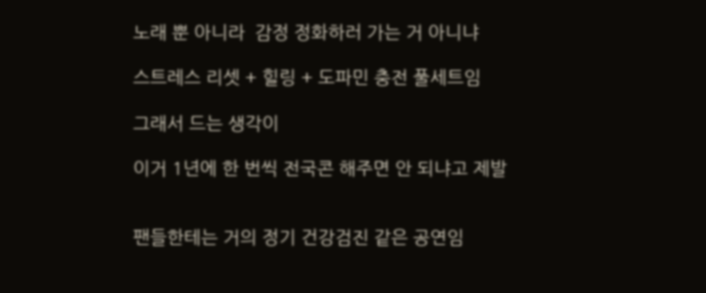노래 뿐 아니라  감정 정화하러 가는 거 아니냐

스트레스 리셋 + 힐링 + 도파민 충전 풀세트임

그래서 드는 생각이

이거 1년에 한 번씩 전국콘 해주면 안 되냐고 제발


팬들한테는 거의 정기 건강검진 같은 공연임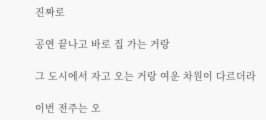진짜로

공연 끝나고 바로 집 가는 거랑

그 도시에서 자고 오는 거랑 여운 차원이 다르더라

이번 전주는 오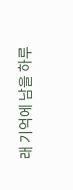래 기억에 남을 하루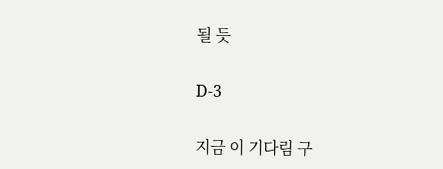될 듯

D-3

지금 이 기다림 구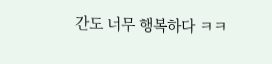간도 너무 행복하다 ㅋㅋ